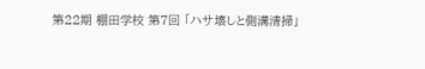第22期 棚田学校 第7回 「ハサ壊しと側溝清掃」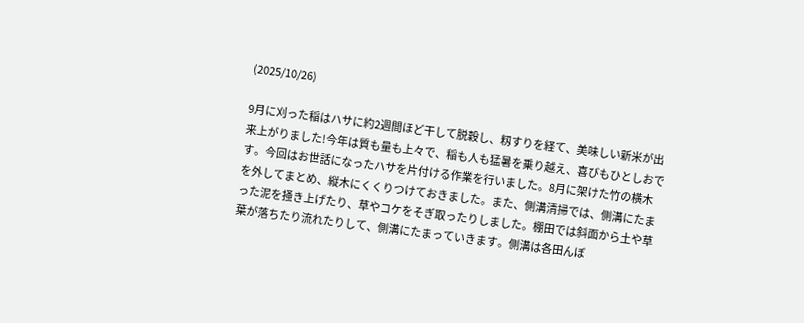(2025/10/26)

9月に刈った稲はハサに約2週間ほど干して脱穀し、籾すりを経て、美味しい新米が出来上がりました!今年は質も量も上々で、稲も人も猛暑を乗り越え、喜びもひとしおです。今回はお世話になったハサを片付ける作業を行いました。8月に架けた竹の横木を外してまとめ、縦木にくくりつけておきました。また、側溝清掃では、側溝にたまった泥を掻き上げたり、草やコケをそぎ取ったりしました。棚田では斜面から土や草葉が落ちたり流れたりして、側溝にたまっていきます。側溝は各田んぼ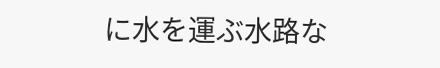に水を運ぶ水路な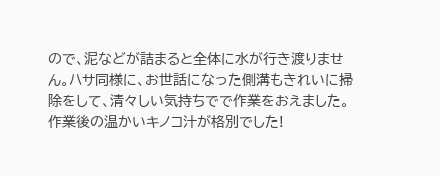ので、泥などが詰まると全体に水が行き渡りません。ハサ同様に、お世話になった側溝もきれいに掃除をして、清々しい気持ちでで作業をおえました。作業後の温かいキノコ汁が格別でした!